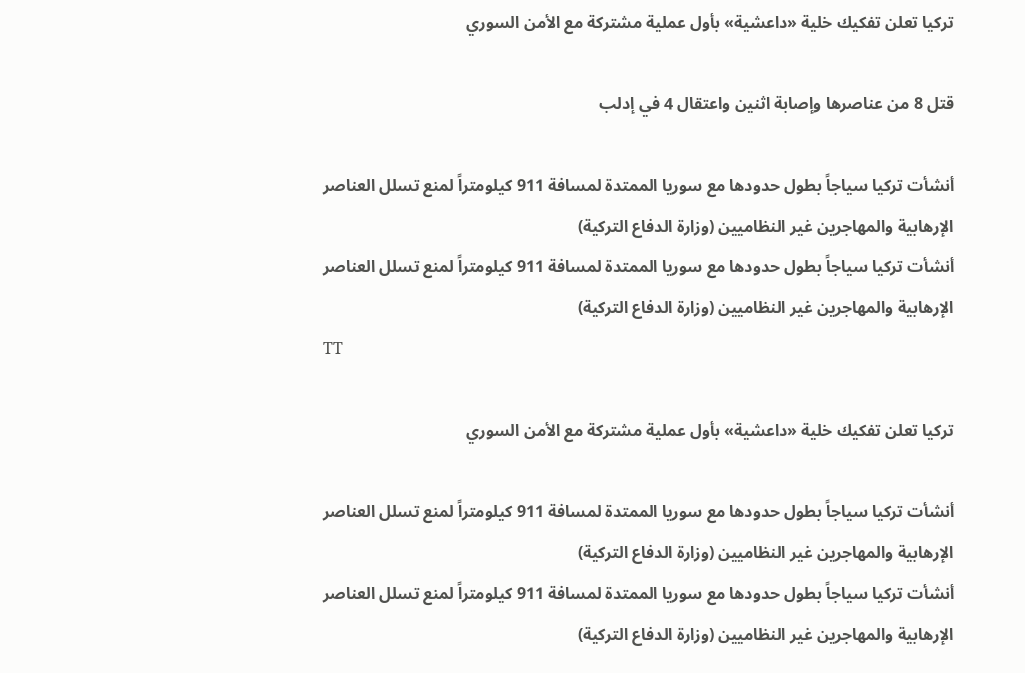تركيا تعلن تفكيك خلية «داعشية» بأول عملية مشتركة مع الأمن السوري

قتل 8 من عناصرها وإصابة اثنين واعتقال 4 في إدلب

أنشأت تركيا سياجاً بطول حدودها مع سوريا الممتدة لمسافة 911 كيلومتراً لمنع تسلل العناصر الإرهابية والمهاجرين غير النظاميين (وزارة الدفاع التركية)
أنشأت تركيا سياجاً بطول حدودها مع سوريا الممتدة لمسافة 911 كيلومتراً لمنع تسلل العناصر الإرهابية والمهاجرين غير النظاميين (وزارة الدفاع التركية)
TT

تركيا تعلن تفكيك خلية «داعشية» بأول عملية مشتركة مع الأمن السوري

أنشأت تركيا سياجاً بطول حدودها مع سوريا الممتدة لمسافة 911 كيلومتراً لمنع تسلل العناصر الإرهابية والمهاجرين غير النظاميين (وزارة الدفاع التركية)
أنشأت تركيا سياجاً بطول حدودها مع سوريا الممتدة لمسافة 911 كيلومتراً لمنع تسلل العناصر الإرهابية والمهاجرين غير النظاميين (وزارة الدفاع التركية)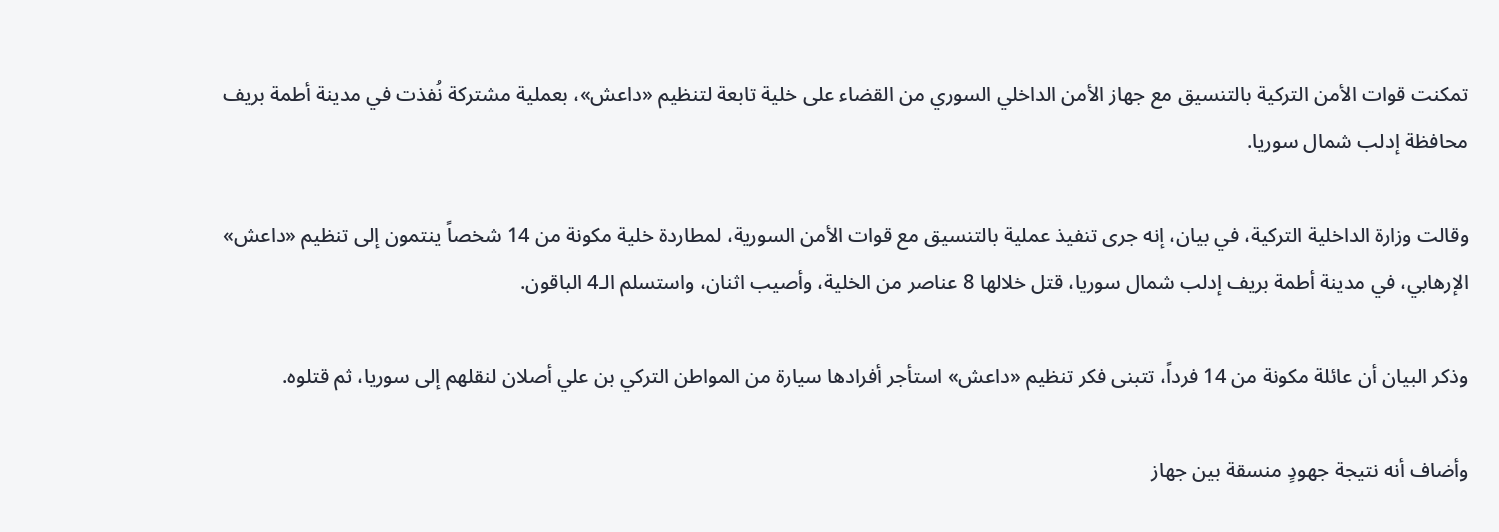تمكنت قوات الأمن التركية بالتنسيق مع جهاز الأمن الداخلي السوري من القضاء على خلية تابعة لتنظيم «داعش»، بعملية مشتركة نُفذت في مدينة أطمة بريف محافظة إدلب شمال سوريا.

وقالت وزارة الداخلية التركية، في بيان، إنه جرى تنفيذ عملية بالتنسيق مع قوات الأمن السورية، لمطاردة خلية مكونة من 14 شخصاً ينتمون إلى تنظيم «داعش» الإرهابي، في مدينة أطمة بريف إدلب شمال سوريا، قتل خلالها 8 عناصر من الخلية، وأصيب اثنان، واستسلم الـ4 الباقون.

وذكر البيان أن عائلة مكونة من 14 فرداً، تتبنى فكر تنظيم «داعش» استأجر أفرادها سيارة من المواطن التركي بن علي أصلان لنقلهم إلى سوريا، ثم قتلوه.

وأضاف أنه نتيجة جهودٍ منسقة بين جهاز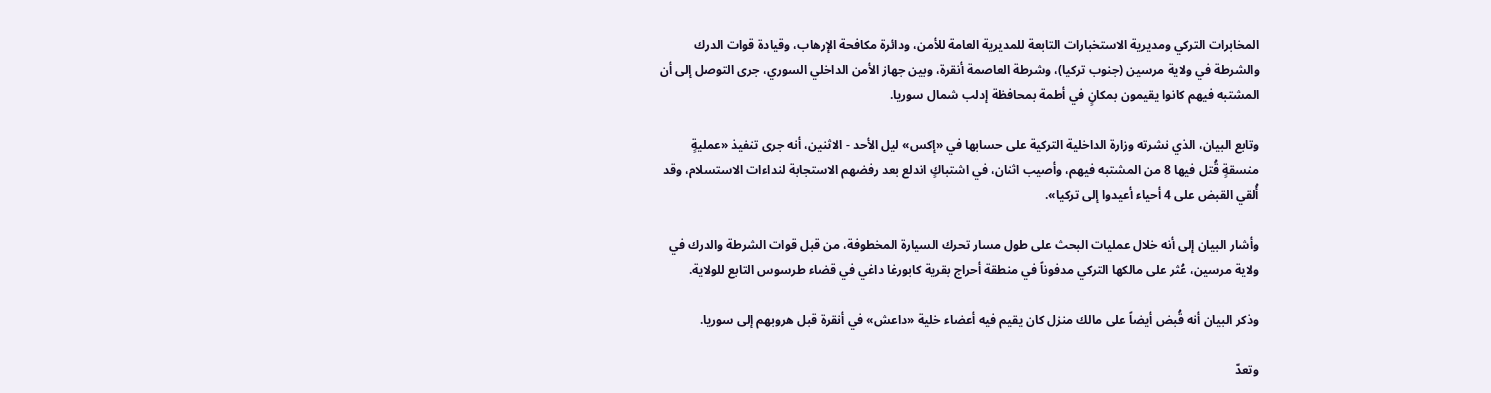المخابرات التركي ومديرية الاستخبارات التابعة للمديرية العامة للأمن، ودائرة مكافحة الإرهاب، وقيادة قوات الدرك والشرطة في ولاية مرسين (جنوب تركيا)، وشرطة العاصمة أنقرة، وبين جهاز الأمن الداخلي السوري، جرى التوصل إلى أن المشتبه فيهم كانوا يقيمون بمكانٍ في أطمة بمحافظة إدلب شمال سوريا.

وتابع البيان، الذي نشرته وزارة الداخلية التركية على حسابها في «إكس» ليل الأحد - الاثنين، أنه جرى تنفيذ «عمليةٍ منسقةٍ قُتل فيها 8 من المشتبه فيهم، وأصيب اثنان، في اشتباكٍ اندلع بعد رفضهم الاستجابة لنداءات الاستسلام، وقد أُلقي القبض على 4 أحياء أعيدوا إلى تركيا».

وأشار البيان إلى أنه خلال عمليات البحث على طول مسار تحرك السيارة المخطوفة، من قبل قوات الشرطة والدرك في ولاية مرسين، عُثر على مالكها التركي مدفوناً في منطقة أحراج بقرية كابورغا داغي في قضاء طرسوس التابع للولاية.

وذكر البيان أنه قُبض أيضاً على مالك منزل كان يقيم فيه أعضاء خلية «داعش» في أنقرة قبل هروبهم إلى سوريا.

وتعدّ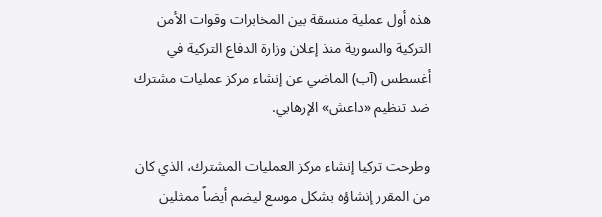هذه أول عملية منسقة بين المخابرات وقوات الأمن التركية والسورية منذ إعلان وزارة الدفاع التركية في أغسطس (آب) الماضي عن إنشاء مركز عمليات مشترك ضد تنظيم «داعش» الإرهابي.

وطرحت تركيا إنشاء مركز العمليات المشترك، الذي كان من المقرر إنشاؤه بشكل موسع ليضم أيضاً ممثلين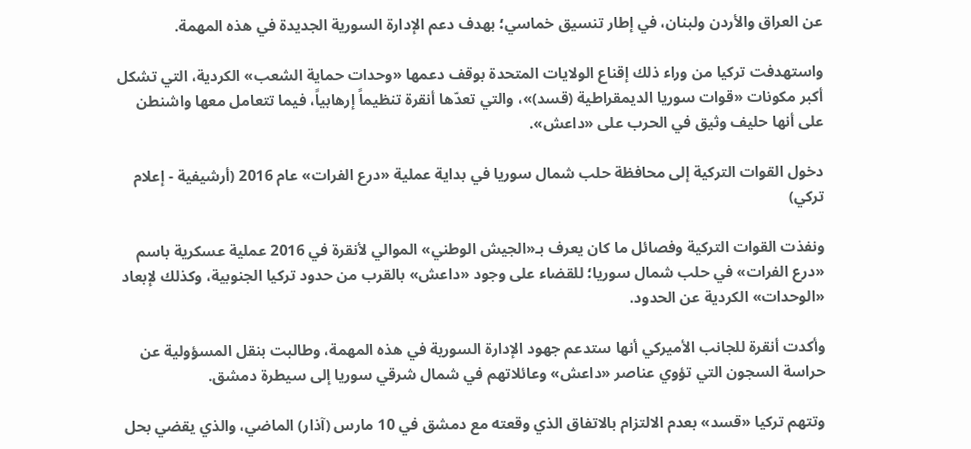عن العراق والأردن ولبنان، في إطار تنسيق خماسي؛ بهدف دعم الإدارة السورية الجديدة في هذه المهمة.

واستهدفت تركيا من وراء ذلك إقناع الولايات المتحدة بوقف دعمها «وحدات حماية الشعب» الكردية، التي تشكل أكبر مكونات «قوات سوريا الديمقراطية (قسد)»، والتي تعدّها أنقرة تنظيماً إرهابياً، فيما تتعامل معها واشنطن على أنها حليف وثيق في الحرب على «داعش».

دخول القوات التركية إلى محافظة حلب شمال سوريا في بداية عملية «درع الفرات» عام 2016 (أرشيفية - إعلام تركي)

ونفذت القوات التركية وفصائل ما كان يعرف بـ«الجيش الوطني» الموالي لأنقرة في 2016 عملية عسكرية باسم «درع الفرات» في حلب شمال سوريا؛ للقضاء على وجود «داعش» بالقرب من حدود تركيا الجنوبية، وكذلك لإبعاد «الوحدات» الكردية عن الحدود.

وأكدت أنقرة للجانب الأميركي أنها ستدعم جهود الإدارة السورية في هذه المهمة، وطالبت بنقل المسؤولية عن حراسة السجون التي تؤوي عناصر «داعش» وعائلاتهم في شمال شرقي سوريا إلى سيطرة دمشق.

وتتهم تركيا «قسد» بعدم الالتزام بالاتفاق الذي وقعته مع دمشق في 10 مارس (آذار) الماضي، والذي يقضي بحل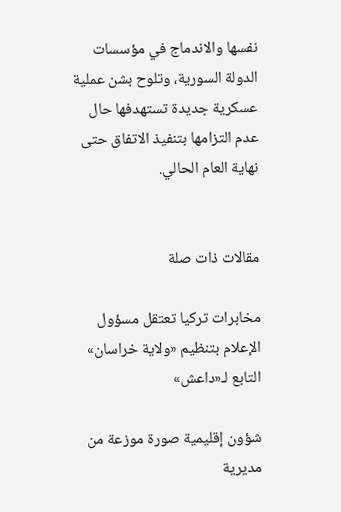نفسها والاندماج في مؤسسات الدولة السورية، وتلوح بشن عملية عسكرية جديدة تستهدفها حال عدم التزامها بتنفيذ الاتفاق حتى نهاية العام الحالي.


مقالات ذات صلة

مخابرات تركيا تعتقل مسؤول الإعلام بتنظيم «ولاية خراسان» التابع لـ«داعش»

شؤون إقليمية صورة موزعة من مديرية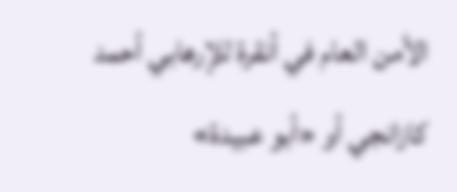الأمن العام في أنقرة للإرهابي أحمد كازانجي أو «أبو عبيدة»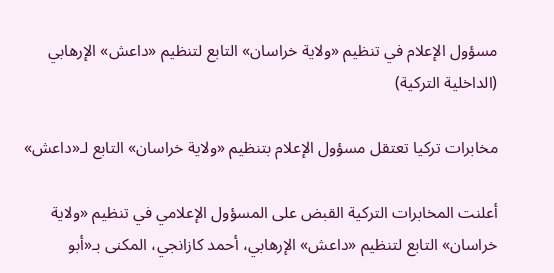مسؤول الإعلام في تنظيم «ولاية خراسان» التابع لتنظيم «داعش» الإرهابي (الداخلية التركية)

مخابرات تركيا تعتقل مسؤول الإعلام بتنظيم «ولاية خراسان» التابع لـ«داعش»

أعلنت المخابرات التركية القبض على المسؤول الإعلامي في تنظيم «ولاية خراسان» التابع لتنظيم «داعش» الإرهابي، أحمد كازانجي، المكنى بـ«أبو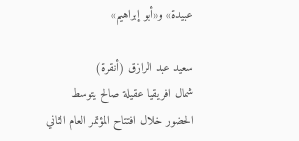عبيدة» و«أبو إبراهيم»

سعيد عبد الرازق (أنقرة)
شمال افريقيا عقيلة صالح يتوسط الحضور خلال افتتاح المؤتمر العام الثاني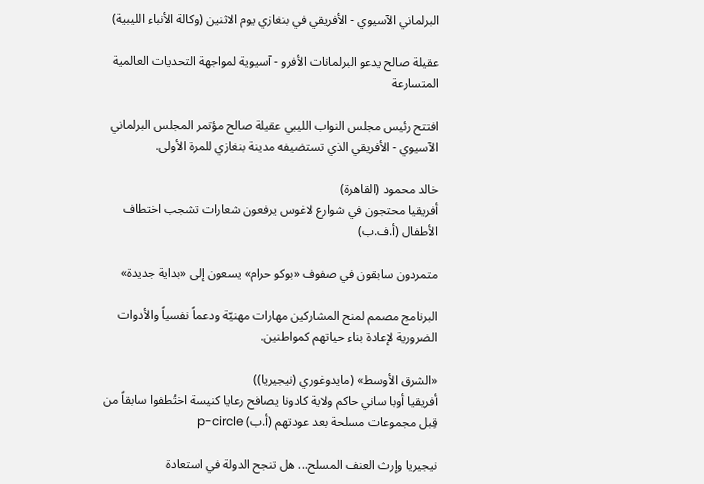البرلماني الآسيوي - الأفريقي في بنغازي يوم الاثنين (وكالة الأنباء الليبية)

عقيلة صالح يدعو البرلمانات الأفرو - آسيوية لمواجهة التحديات العالمية المتسارعة

افتتح رئيس مجلس النواب الليبي عقيلة صالح مؤتمر المجلس البرلماني الآسيوي - الأفريقي الذي تستضيفه مدينة بنغازي للمرة الأولى.

خالد محمود (القاهرة)
أفريقيا محتجون في شوارع لاغوس يرفعون شعارات تشجب اختطاف الأطفال (أ.ف.ب)

متمردون سابقون في صفوف «بوكو حرام» يسعون إلى «بداية جديدة»

البرنامج مصمم لمنح المشاركين مهارات مهنيّة ودعماً نفسياً والأدوات الضرورية لإعادة بناء حياتهم كمواطنين.

«الشرق الأوسط» (مايدوغوري (نيجيريا))
أفريقيا أوبا ساني حاكم ولاية كادونا يصافح رعايا كنيسة اختُطفوا سابقاً من قِبل مجموعات مسلحة بعد عودتهم (أ.ب) p-circle

نيجيريا وإرث العنف المسلح... هل تنجح الدولة في استعادة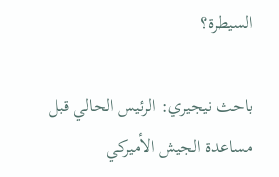السيطرة؟

باحث نيجيري: الرئيس الحالي قبل مساعدة الجيش الأميركي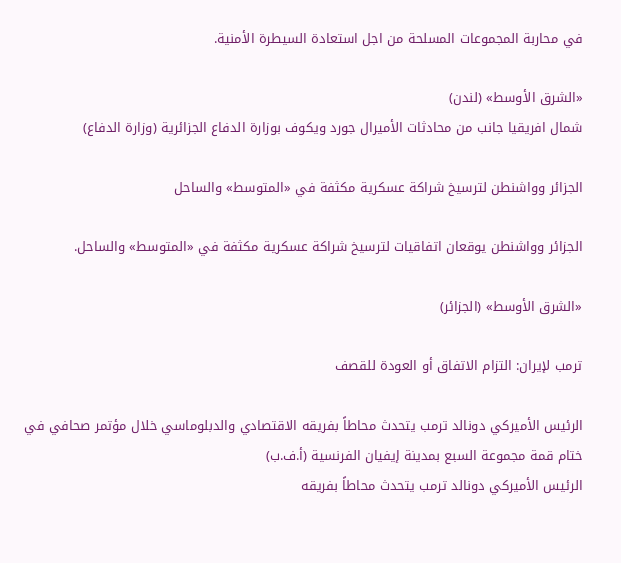في محاربة المجموعات المسلحة من اجل استعادة السيطرة الأمنية.

«الشرق الأوسط» (لندن)
شمال افريقيا جانب من محادثات الأميرال جورد ويكوف بوزارة الدفاع الجزائرية (وزارة الدفاع)

الجزائر وواشنطن لترسيخ شراكة عسكرية مكثفة في «المتوسط» والساحل

الجزائر وواشنطن يوقعان اتفاقيات لترسيخ شراكة عسكرية مكثفة في «المتوسط» والساحل.

«الشرق الأوسط» (الجزائر)

ترمب لإيران: التزام الاتفاق أو العودة للقصف

الرئيس الأميركي دونالد ترمب يتحدث محاطاً بفريقه الاقتصادي والدبلوماسي خلال مؤتمر صحافي في ختام قمة مجموعة السبع بمدينة إيفيان الفرنسية (أ.ف.ب)
الرئيس الأميركي دونالد ترمب يتحدث محاطاً بفريقه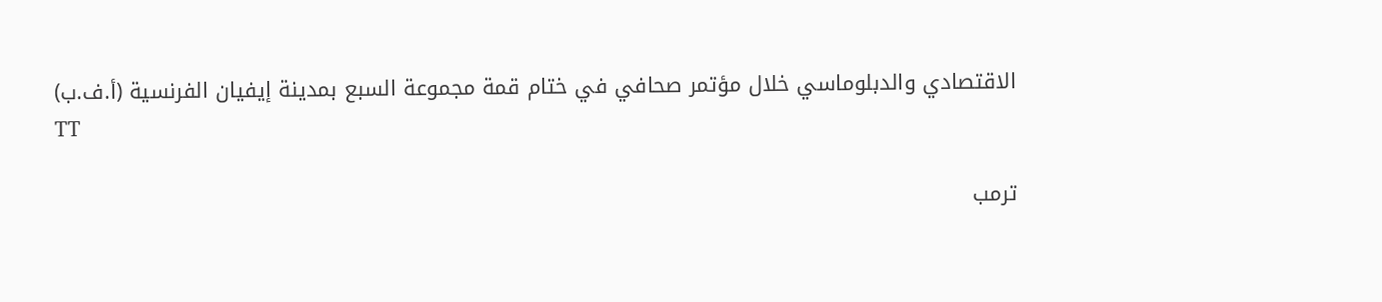الاقتصادي والدبلوماسي خلال مؤتمر صحافي في ختام قمة مجموعة السبع بمدينة إيفيان الفرنسية (أ.ف.ب)
TT

ترمب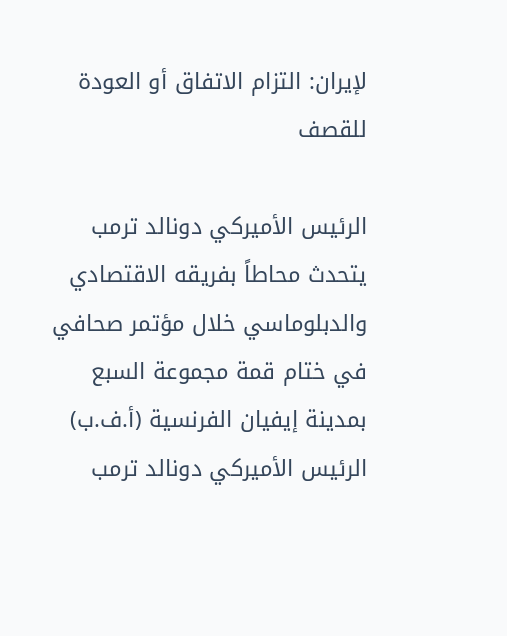لإيران: التزام الاتفاق أو العودة للقصف

الرئيس الأميركي دونالد ترمب يتحدث محاطاً بفريقه الاقتصادي والدبلوماسي خلال مؤتمر صحافي في ختام قمة مجموعة السبع بمدينة إيفيان الفرنسية (أ.ف.ب)
الرئيس الأميركي دونالد ترمب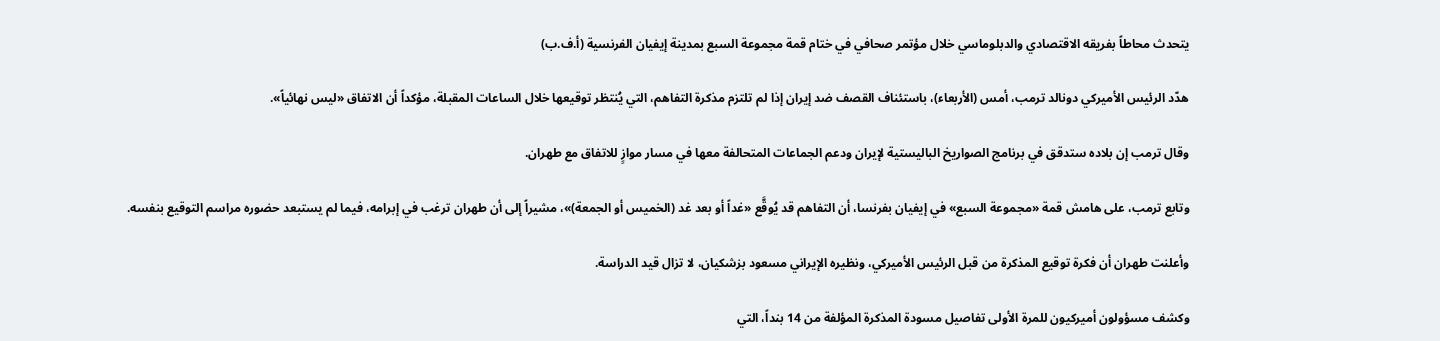يتحدث محاطاً بفريقه الاقتصادي والدبلوماسي خلال مؤتمر صحافي في ختام قمة مجموعة السبع بمدينة إيفيان الفرنسية (أ.ف.ب)

هدّد الرئيس الأميركي دونالد ترمب، أمس (الأربعاء)، باستئناف القصف ضد إيران إذا لم تلتزم مذكرة التفاهم، التي يُنتظر توقيعها خلال الساعات المقبلة، مؤكداً أن الاتفاق «ليس نهائياً».

وقال ترمب إن بلاده ستدقق في برنامج الصواريخ الباليستية لإيران ودعم الجماعات المتحالفة معها في مسار موازٍ للاتفاق مع طهران.

وتابع ترمب، على هامش قمة «مجموعة السبع» في إيفيان بفرنسا، أن التفاهم قد يُوقَّع «غداً أو بعد غد (الخميس أو الجمعة)»، مشيراً إلى أن طهران ترغب في إبرامه، فيما لم يستبعد حضوره مراسم التوقيع بنفسه.

وأعلنت طهران أن فكرة توقيع المذكرة من قبل الرئيس الأميركي، ونظيره الإيراني مسعود بزشكيان، لا تزال قيد الدراسة.

وكشف مسؤولون أميركيون للمرة الأولى تفاصيل مسودة المذكرة المؤلفة من 14 بنداً، التي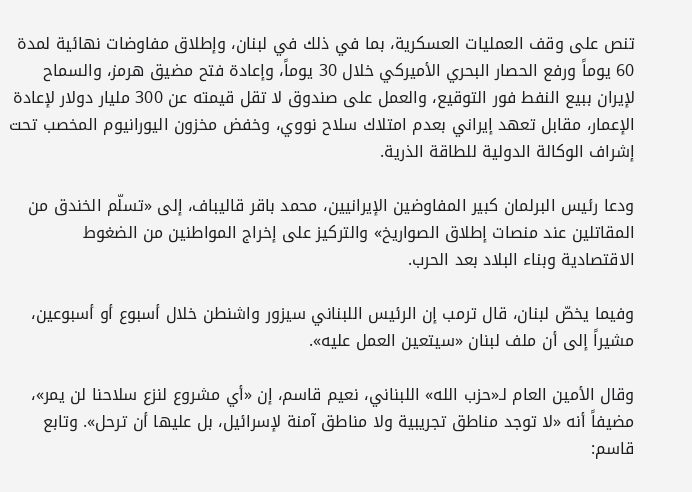تنص على وقف العمليات العسكرية، بما في ذلك في لبنان، وإطلاق مفاوضات نهائية لمدة 60 يوماً ورفع الحصار البحري الأميركي خلال 30 يوماً، وإعادة فتح مضيق هرمز، والسماح لإيران ببيع النفط فور التوقيع، والعمل على صندوق لا تقل قيمته عن 300 مليار دولار لإعادة الإعمار، مقابل تعهد إيراني بعدم امتلاك سلاح نووي، وخفض مخزون اليورانيوم المخصب تحت إشراف الوكالة الدولية للطاقة الذرية.

ودعا رئيس البرلمان كبير المفاوضين الإيرانيين، محمد باقر قاليباف، إلى «تسلّم الخندق من المقاتلين عند منصات إطلاق الصواريخ» والتركيز على إخراج المواطنين من الضغوط الاقتصادية وبناء البلاد بعد الحرب.

وفيما يخصّ لبنان، قال ترمب إن الرئيس اللبناني سيزور واشنطن خلال أسبوع أو أسبوعين، مشيراً إلى أن ملف لبنان «سيتعين العمل عليه».

وقال الأمين العام لـ«حزب الله» اللبناني، نعيم قاسم، إن «أي مشروع لنزع سلاحنا لن يمر»، مضيفاً أنه «لا توجد مناطق تجريبية ولا مناطق آمنة لإسرائيل، بل عليها أن ترحل». وتابع قاسم: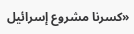«كسرنا مشروع إسرائيل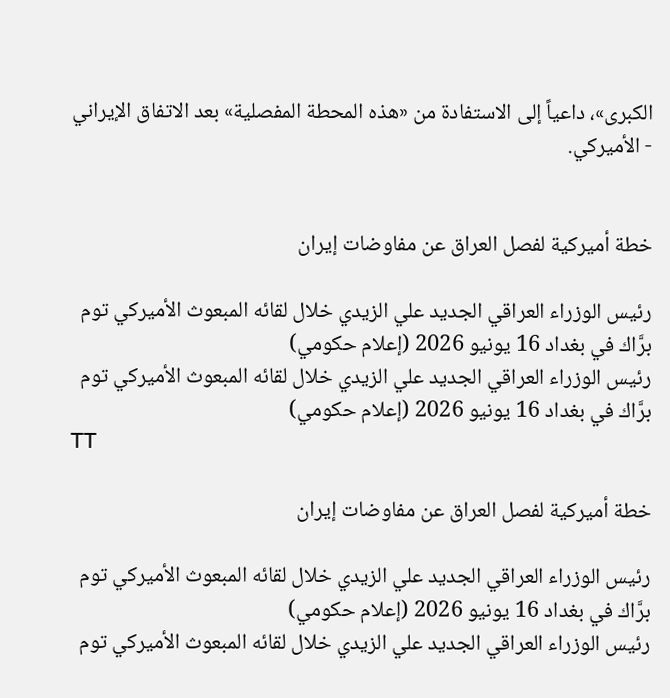الكبرى»، داعياً إلى الاستفادة من «هذه المحطة المفصلية» بعد الاتفاق الإيراني - الأميركي.


خطة أميركية لفصل العراق عن مفاوضات إيران

رئيس الوزراء العراقي الجديد علي الزيدي خلال لقائه المبعوث الأميركي توم برَّاك في بغداد 16 يونيو 2026 (إعلام حكومي)
رئيس الوزراء العراقي الجديد علي الزيدي خلال لقائه المبعوث الأميركي توم برَّاك في بغداد 16 يونيو 2026 (إعلام حكومي)
TT

خطة أميركية لفصل العراق عن مفاوضات إيران

رئيس الوزراء العراقي الجديد علي الزيدي خلال لقائه المبعوث الأميركي توم برَّاك في بغداد 16 يونيو 2026 (إعلام حكومي)
رئيس الوزراء العراقي الجديد علي الزيدي خلال لقائه المبعوث الأميركي توم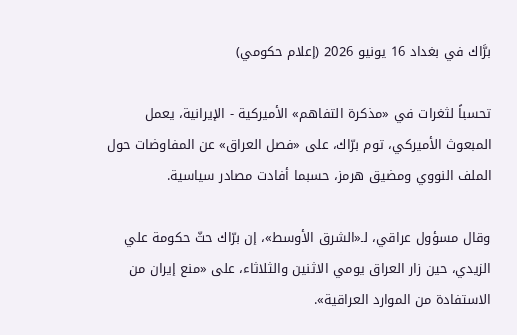برَّاك في بغداد 16 يونيو 2026 (إعلام حكومي)

تحسباً لثغرات في «مذكرة التفاهم» الأميركية - الإيرانية، يعمل المبعوث الأميركي، توم برّاك، على «فصل العراق» عن المفاوضات حول الملف النووي ومضيق هرمز، حسبما أفادت مصادر سياسية.

وقال مسؤول عراقي، لـ«الشرق الأوسط»، إن برّاك حثّ حكومة علي الزيدي، حين زار العراق يومي الاثنين والثلاثاء، على «منع إيران من الاستفادة من الموارد العراقية».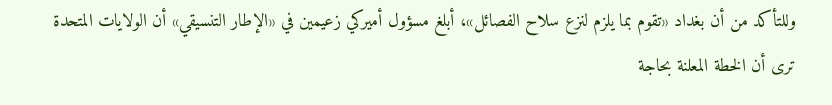وللتأكد من أن بغداد «تقوم بما يلزم لنزع سلاح الفصائل»، أبلغ مسؤول أميركي زعيمين في «الإطار التنسيقي» أن الولايات المتحدة ترى أن الخطة المعلنة بحاجة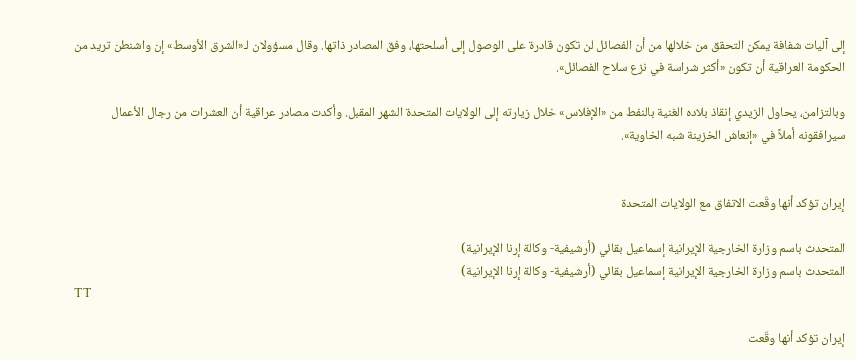إلى آليات شفافة يمكن التحقق من خلالها من أن الفصائل لن تكون قادرة على الوصول إلى أسلحتها، وفق المصادر ذاتها. وقال مسؤولان لـ«الشرق الأوسط» إن واشنطن تريد من الحكومة العراقية أن تكون «أكثر شراسة في نزع سلاح الفصائل».

وبالتزامن، يحاول الزيدي إنقاذ بلاده الغنية بالنفط من «الإفلاس» خلال زيارته إلى الولايات المتحدة الشهر المقبل. وأكدت مصادر عراقية أن العشرات من رجال الأعمال سيرافقونه أملاً في «إنعاش الخزينة شبه الخاوية».


إيران تؤكد أنها وقّعت الاتفاق مع الولايات المتحدة

المتحدث باسم وزارة الخارجية الإيرانية إسماعيل بقائي (أرشيفية- وكالة إرنا الإيرانية)
المتحدث باسم وزارة الخارجية الإيرانية إسماعيل بقائي (أرشيفية- وكالة إرنا الإيرانية)
TT

إيران تؤكد أنها وقّعت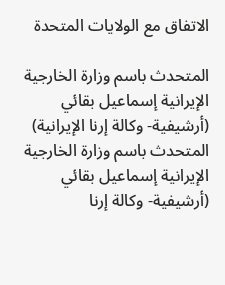الاتفاق مع الولايات المتحدة

المتحدث باسم وزارة الخارجية الإيرانية إسماعيل بقائي (أرشيفية- وكالة إرنا الإيرانية)
المتحدث باسم وزارة الخارجية الإيرانية إسماعيل بقائي (أرشيفية- وكالة إرنا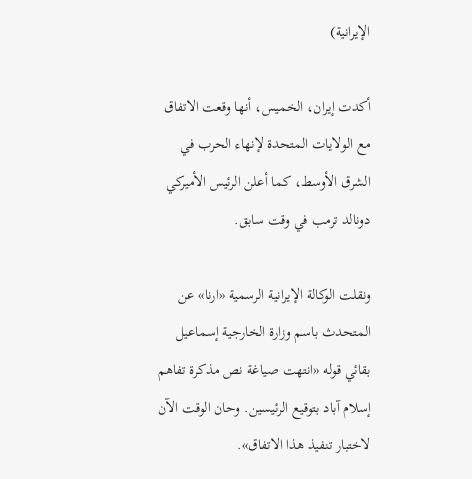الإيرانية)

أكدت إيران، الخميس، أنها وقعت الاتفاق مع الولايات المتحدة لإنهاء الحرب في الشرق الأوسط، كما أعلن الرئيس الأميركي دونالد ترمب في وقت سابق.

ونقلت الوكالة الإيرانية الرسمية «ارنا» عن المتحدث باسم وزارة الخارجية إسماعيل بقائي قوله «انتهت صياغة نص مذكرة تفاهم إسلام آباد بتوقيع الرئيسين. وحان الوقت الآن لاختبار تنفيذ هذا الاتفاق».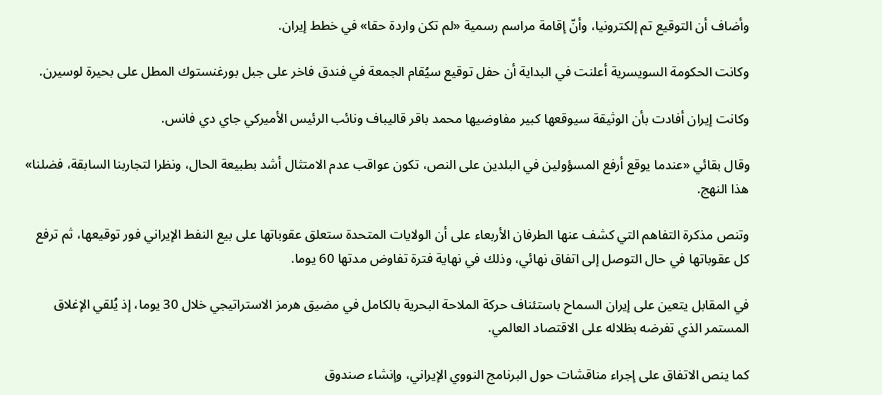وأضاف أن التوقيع تم إلكترونيا، وأنّ إقامة مراسم رسمية «لم تكن واردة حقا» في خطط إيران.

وكانت الحكومة السويسرية أعلنت في البداية أن حفل توقيع سيُقام الجمعة في فندق فاخر على جبل بورغنستوك المطل على بحيرة لوسيرن.

وكانت إيران أفادت بأن الوثيقة سيوقعها كبير مفاوضيها محمد باقر قاليباف ونائب الرئيس الأميركي جاي دي فانس.

وقال بقائي «عندما يوقع أرفع المسؤولين في البلدين على النص، تكون عواقب عدم الامتثال أشد بطبيعة الحال، ونظرا لتجاربنا السابقة، فضلنا» هذا النهج.

وتنص مذكرة التفاهم التي كشف عنها الطرفان الأربعاء على أن الولايات المتحدة ستعلق عقوباتها على بيع النفط الإيراني فور توقيعها، ثم ترفع كل عقوباتها في حال التوصل إلى اتفاق نهائي، وذلك في نهاية فترة تفاوض مدتها 60 يوما.

في المقابل يتعين على إيران السماح باستئناف حركة الملاحة البحرية بالكامل في مضيق هرمز الاستراتيجي خلال 30 يوما، إذ يُلقي الإغلاق المستمر الذي تفرضه بظلاله على الاقتصاد العالمي.

كما ينص الاتفاق على إجراء مناقشات حول البرنامج النووي الإيراني، وإنشاء صندوق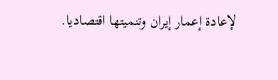لإعادة إعمار إيران وتنميتها اقتصاديا.